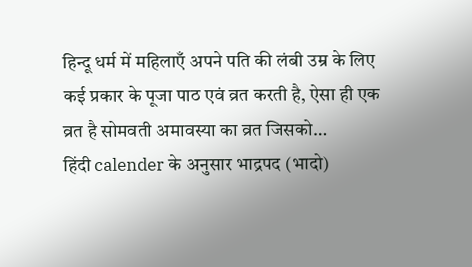हिन्दू धर्म में महिलाएँ अपने पति की लंबी उम्र के लिए कई प्रकार के पूजा पाठ एवं व्रत करती है, ऐसा ही एक व्रत है सोमवती अमावस्या का व्रत जिसको…
हिंदी calender के अनुसार भाद्रपद (भादो)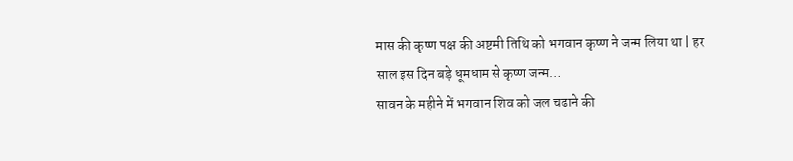मास की कृष्ण पक्ष की अष्टमी तिथि को भगवान कृष्ण ने जन्म लिया था | हर साल इस दिन बड़े धूमधाम से कृष्ण जन्म…
सावन के महीने में भगवान शिव को जल चढाने की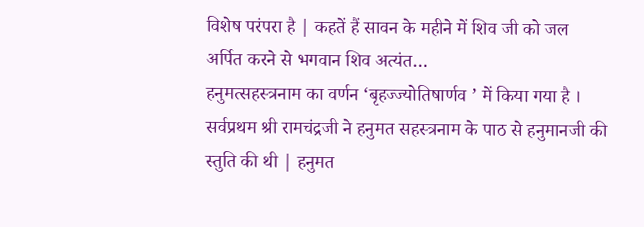विशेष परंपरा है | कहतें हैं सावन के महीने में शिव जी को जल अर्पित करने से भगवान शिव अत्यंत…
हनुमत्सहस्त्रनाम का वर्णन ‘बृहज्ज्योतिषार्णव ’ में किया गया है । सर्वप्रथम श्री रामचंद्रजी ने हनुमत सहस्त्रनाम के पाठ से हनुमानजी की स्तुति की थी | हनुमत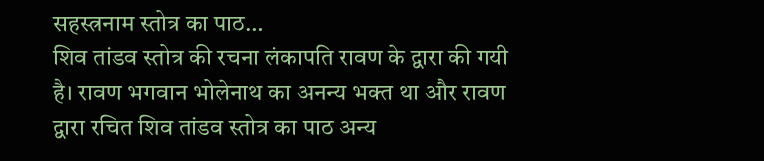सहस्त्रनाम स्तोत्र का पाठ…
शिव तांडव स्तोत्र की रचना लंकापति रावण के द्वारा की गयी है। रावण भगवान भोलेनाथ का अनन्य भक्त था और रावण द्वारा रचित शिव तांडव स्तोत्र का पाठ अन्य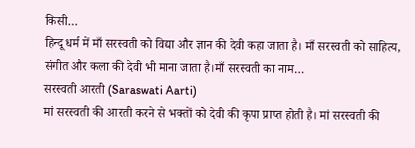किसी…
हिन्दू धर्म में माँ सरस्वती को विद्या और ज्ञान की देवी कहा जाता है। माँ सरस्वती को साहित्य, संगीत और कला की देवी भी माना जाता है।माँ सरस्वती का नाम…
सरस्वती आरती (Saraswati Aarti)
मां सरस्वती की आरती करने से भक्तों को देवी की कृपा प्राप्त होती है। मां सरस्वती की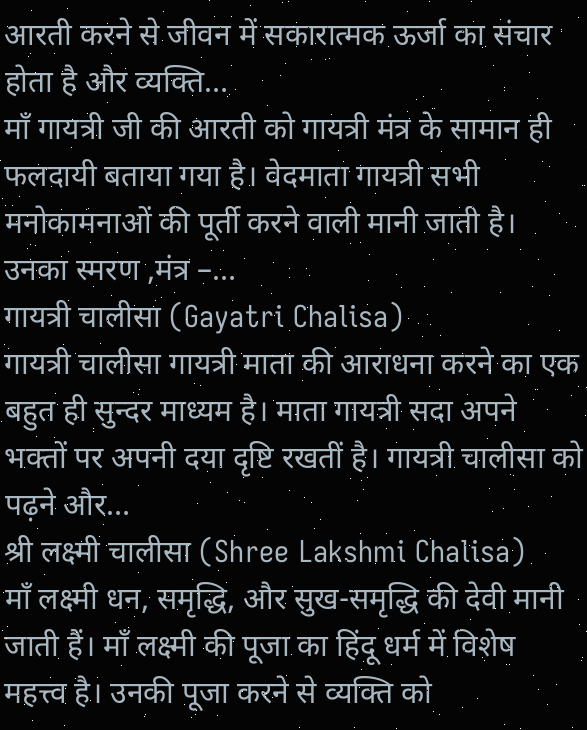आरती करने से जीवन में सकारात्मक ऊर्जा का संचार होता है और व्यक्ति…
माँ गायत्री जी की आरती को गायत्री मंत्र के सामान ही फलदायी बताया गया है। वेदमाता गायत्री सभी मनोकामनाओं की पूर्ती करने वाली मानी जाती है। उनका स्मरण ,मंत्र –…
गायत्री चालीसा (Gayatri Chalisa)
गायत्री चालीसा गायत्री माता की आराधना करने का एक बहुत ही सुन्दर माध्यम है। माता गायत्री सदा अपने भक्तों पर अपनी दया दृष्टि रखतीं है। गायत्री चालीसा को पढ़ने और…
श्री लक्ष्मी चालीसा (Shree Lakshmi Chalisa)
माँ लक्ष्मी धन, समृद्धि, और सुख-समृद्धि की देवी मानी जाती हैं। माँ लक्ष्मी की पूजा का हिंदू धर्म में विशेष महत्त्व है। उनकी पूजा करने से व्यक्ति को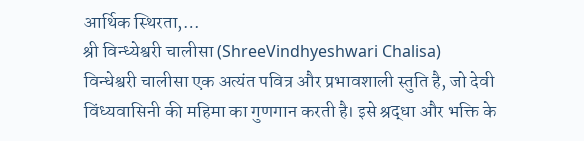आर्थिक स्थिरता,…
श्री विन्ध्येश्वरी चालीसा (ShreeVindhyeshwari Chalisa)
विन्धेश्वरी चालीसा एक अत्यंत पवित्र और प्रभावशाली स्तुति है, जो देवी विंध्यवासिनी की महिमा का गुणगान करती है। इसे श्रद्धा और भक्ति के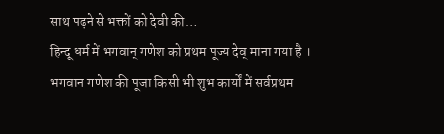साथ पढ़ने से भक्तों को देवी की…
हिन्दू धर्म में भगवान् गणेश को प्रथम पूज्य देव् माना गया है । भगवान गणेश की पूजा किसी भी शुभ कार्यों में सर्वप्रथम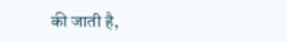की जाती है,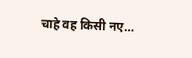चाहे वह किसी नए…